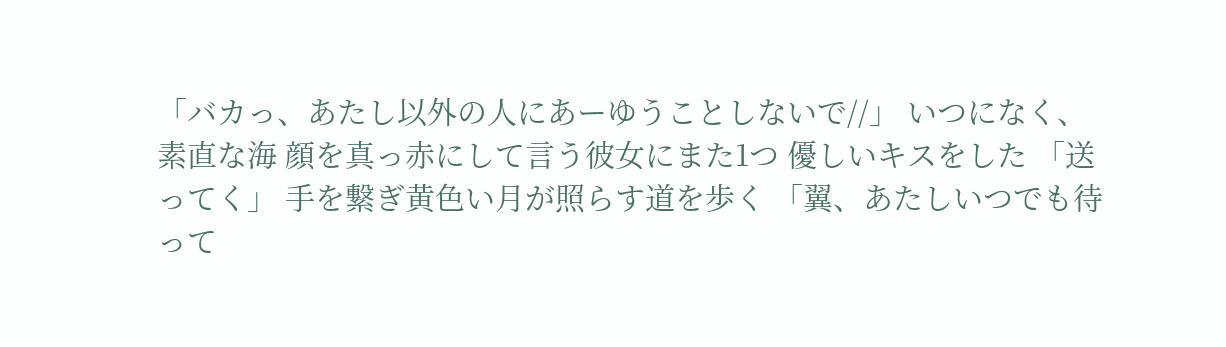「バカっ、あたし以外の人にあーゆうことしないで//」 いつになく、素直な海 顔を真っ赤にして言う彼女にまた1つ 優しいキスをした 「送ってく」 手を繋ぎ黄色い月が照らす道を歩く 「翼、あたしいつでも待って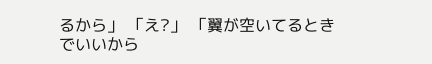るから」 「え?」 「翼が空いてるときでいいから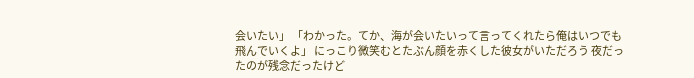会いたい」 「わかった。てか、海が会いたいって言ってくれたら俺はいつでも飛んでいくよ」 にっこり微笑むとたぶん顔を赤くした彼女がいただろう 夜だったのが残念だったけど